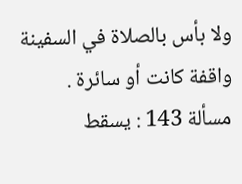ولا بأس بالصلاة في السفينة واقفة كانت أو سائرة .
مسألة 143 : يسقط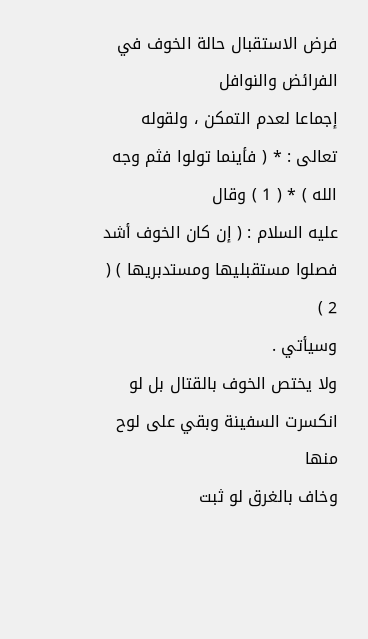فرض الاستقبال حالة الخوف في الفرائض والنوافل
إجماعا لعدم التمكن ، ولقوله تعالى : * ( فأينما تولوا فثم وجه الله ) * ( 1 ) وقال
عليه السلام : ( إن كان الخوف أشد فصلوا مستقبليها ومستدبريها ) ( 2 )
وسيأتي .
ولا يختص الخوف بالقتال بل لو انكسرت السفينة وبقي على لوح منها
وخاف بالغرق لو ثبت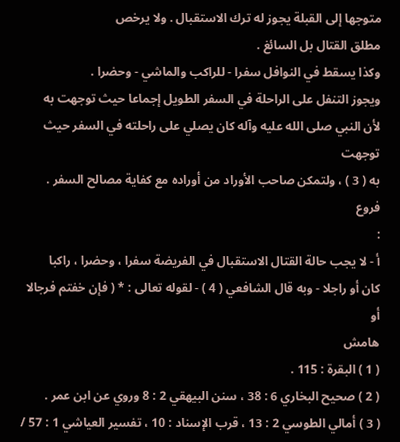متوجها إلى القبلة يجوز له ترك الاستقبال . ولا يرخص
مطلق القتال بل السائغ .
وكذا يسقط في النوافل سفرا - للراكب والماشي - وحضرا .
ويجوز التنفل على الراحلة في السفر الطويل إجماعا حيث توجهت به
لأن النبي صلى الله عليه وآله كان يصلي على راحلته في السفر حيث توجهت
به ( 3 ) ، ولتمكن صاحب الأوراد من أوراده مع كفاية مصالح السفر .
فروع
:
أ - لا يجب حالة القتال الاستقبال في الفريضة سفرا ، وحضرا ، راكبا
كان أو راجلا - وبه قال الشافعي ( 4 ) - لقوله تعالى : * ( فإن خفتم فرجالا أو
هامش
( 1 ) البقرة : 115 .
( 2 ) صحيح البخاري 6 : 38 ، سنن البيهقي 2 : 8 وروي عن ابن عمر .
( 3 ) أمالي الطوسي 2 : 13 ، قرب الإسناد : 10 ، تفسير العياشي 1 : 57 /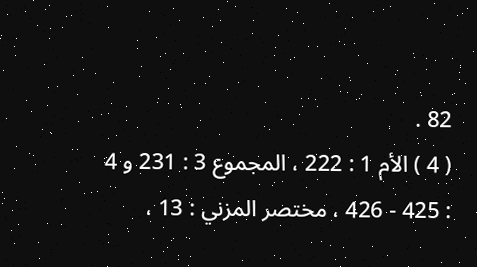82 .
( 4 ) الأم 1 : 222 ، المجموع 3 : 231 و 4 : 425 - 426 ، مختصر المزني : 13 ،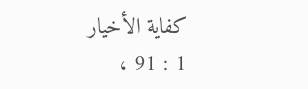كفاية الأخيار
1 : 91 ،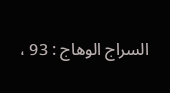السراج الوهاج : 93 ،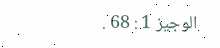الوجيز 1 : 68 .